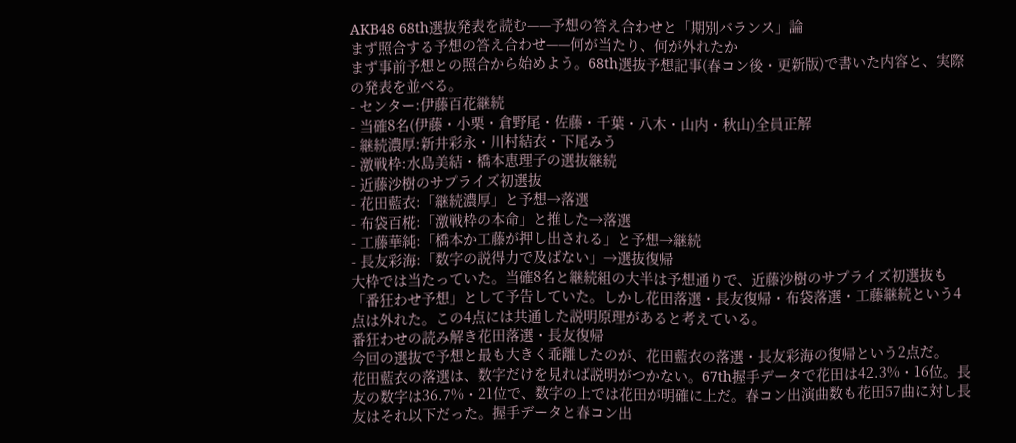AKB48 68th選抜発表を読む——予想の答え合わせと「期別バランス」論
まず照合する予想の答え合わせ——何が当たり、何が外れたか
まず事前予想との照合から始めよう。68th選抜予想記事(春コン後・更新版)で書いた内容と、実際の発表を並べる。
- センター:伊藤百花継続
- 当確8名(伊藤・小栗・倉野尾・佐藤・千葉・八木・山内・秋山)全員正解
- 継続濃厚:新井彩永・川村結衣・下尾みう
- 激戦枠:水島美結・橋本恵理子の選抜継続
- 近藤沙樹のサプライズ初選抜
- 花田藍衣:「継続濃厚」と予想→落選
- 布袋百椛:「激戦枠の本命」と推した→落選
- 工藤華純:「橋本か工藤が押し出される」と予想→継続
- 長友彩海:「数字の説得力で及ばない」→選抜復帰
大枠では当たっていた。当確8名と継続組の大半は予想通りで、近藤沙樹のサプライズ初選抜も「番狂わせ予想」として予告していた。しかし花田落選・長友復帰・布袋落選・工藤継続という4点は外れた。この4点には共通した説明原理があると考えている。
番狂わせの読み解き花田落選・長友復帰
今回の選抜で予想と最も大きく乖離したのが、花田藍衣の落選・長友彩海の復帰という2点だ。
花田藍衣の落選は、数字だけを見れば説明がつかない。67th握手データで花田は42.3%・16位。長友の数字は36.7%・21位で、数字の上では花田が明確に上だ。春コン出演曲数も花田57曲に対し長友はそれ以下だった。握手データと春コン出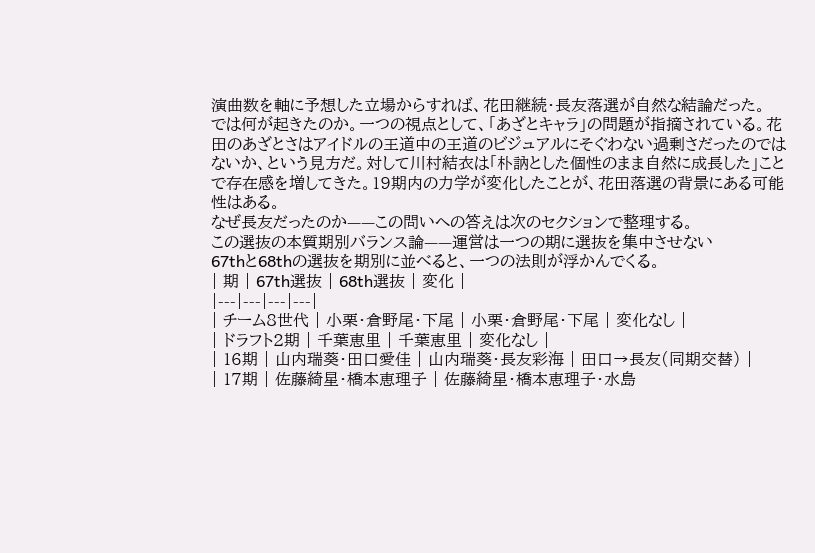演曲数を軸に予想した立場からすれば、花田継続・長友落選が自然な結論だった。
では何が起きたのか。一つの視点として、「あざとキャラ」の問題が指摘されている。花田のあざとさはアイドルの王道中の王道のビジュアルにそぐわない過剰さだったのではないか、という見方だ。対して川村結衣は「朴訥とした個性のまま自然に成長した」ことで存在感を増してきた。19期内の力学が変化したことが、花田落選の背景にある可能性はある。
なぜ長友だったのか——この問いへの答えは次のセクションで整理する。
この選抜の本質期別バランス論——運営は一つの期に選抜を集中させない
67thと68thの選抜を期別に並べると、一つの法則が浮かんでくる。
| 期 | 67th選抜 | 68th選抜 | 変化 |
|---|---|---|---|
| チーム8世代 | 小栗・倉野尾・下尾 | 小栗・倉野尾・下尾 | 変化なし |
| ドラフト2期 | 千葉恵里 | 千葉恵里 | 変化なし |
| 16期 | 山内瑞葵・田口愛佳 | 山内瑞葵・長友彩海 | 田口→長友(同期交替) |
| 17期 | 佐藤綺星・橋本恵理子 | 佐藤綺星・橋本恵理子・水島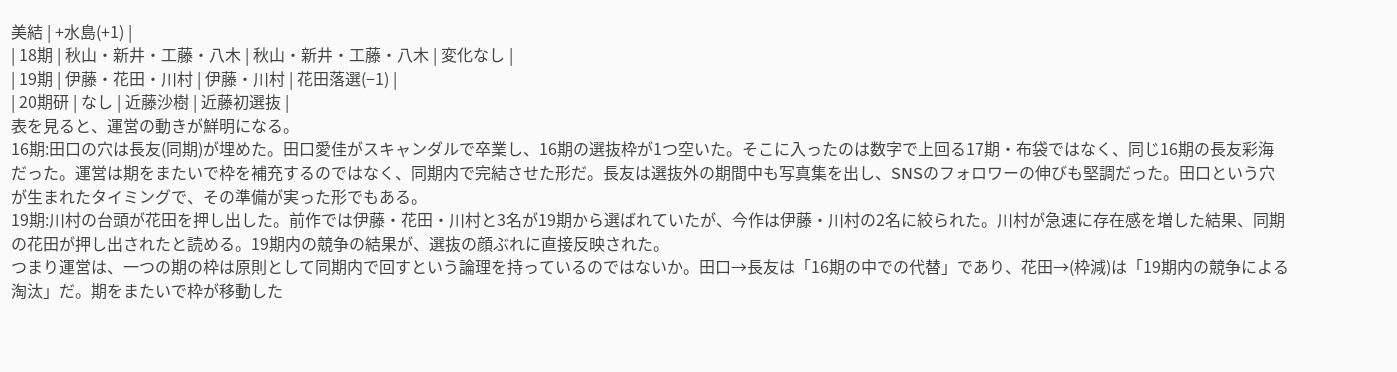美結 | +水島(+1) |
| 18期 | 秋山・新井・工藤・八木 | 秋山・新井・工藤・八木 | 変化なし |
| 19期 | 伊藤・花田・川村 | 伊藤・川村 | 花田落選(−1) |
| 20期研 | なし | 近藤沙樹 | 近藤初選抜 |
表を見ると、運営の動きが鮮明になる。
16期:田口の穴は長友(同期)が埋めた。田口愛佳がスキャンダルで卒業し、16期の選抜枠が1つ空いた。そこに入ったのは数字で上回る17期・布袋ではなく、同じ16期の長友彩海だった。運営は期をまたいで枠を補充するのではなく、同期内で完結させた形だ。長友は選抜外の期間中も写真集を出し、SNSのフォロワーの伸びも堅調だった。田口という穴が生まれたタイミングで、その準備が実った形でもある。
19期:川村の台頭が花田を押し出した。前作では伊藤・花田・川村と3名が19期から選ばれていたが、今作は伊藤・川村の2名に絞られた。川村が急速に存在感を増した結果、同期の花田が押し出されたと読める。19期内の競争の結果が、選抜の顔ぶれに直接反映された。
つまり運営は、一つの期の枠は原則として同期内で回すという論理を持っているのではないか。田口→長友は「16期の中での代替」であり、花田→(枠減)は「19期内の競争による淘汰」だ。期をまたいで枠が移動した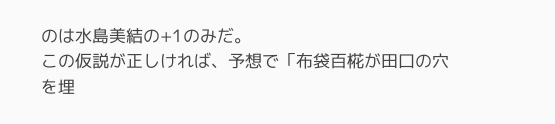のは水島美結の+1のみだ。
この仮説が正しければ、予想で「布袋百椛が田口の穴を埋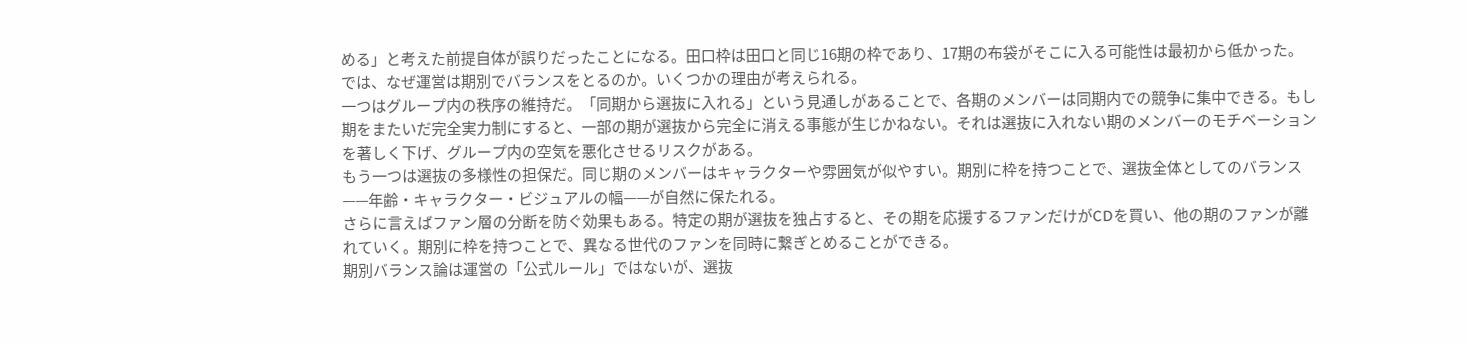める」と考えた前提自体が誤りだったことになる。田口枠は田口と同じ16期の枠であり、17期の布袋がそこに入る可能性は最初から低かった。
では、なぜ運営は期別でバランスをとるのか。いくつかの理由が考えられる。
一つはグループ内の秩序の維持だ。「同期から選抜に入れる」という見通しがあることで、各期のメンバーは同期内での競争に集中できる。もし期をまたいだ完全実力制にすると、一部の期が選抜から完全に消える事態が生じかねない。それは選抜に入れない期のメンバーのモチベーションを著しく下げ、グループ内の空気を悪化させるリスクがある。
もう一つは選抜の多様性の担保だ。同じ期のメンバーはキャラクターや雰囲気が似やすい。期別に枠を持つことで、選抜全体としてのバランス——年齢・キャラクター・ビジュアルの幅——が自然に保たれる。
さらに言えばファン層の分断を防ぐ効果もある。特定の期が選抜を独占すると、その期を応援するファンだけがCDを買い、他の期のファンが離れていく。期別に枠を持つことで、異なる世代のファンを同時に繋ぎとめることができる。
期別バランス論は運営の「公式ルール」ではないが、選抜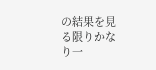の結果を見る限りかなり一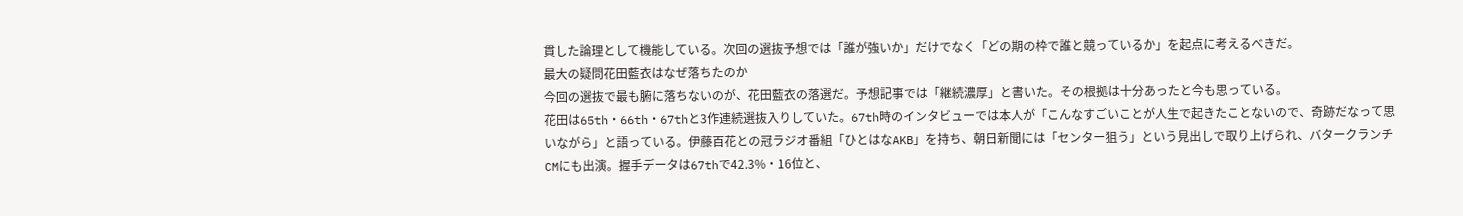貫した論理として機能している。次回の選抜予想では「誰が強いか」だけでなく「どの期の枠で誰と競っているか」を起点に考えるべきだ。
最大の疑問花田藍衣はなぜ落ちたのか
今回の選抜で最も腑に落ちないのが、花田藍衣の落選だ。予想記事では「継続濃厚」と書いた。その根拠は十分あったと今も思っている。
花田は65th・66th・67thと3作連続選抜入りしていた。67th時のインタビューでは本人が「こんなすごいことが人生で起きたことないので、奇跡だなって思いながら」と語っている。伊藤百花との冠ラジオ番組「ひとはなAKB」を持ち、朝日新聞には「センター狙う」という見出しで取り上げられ、バタークランチCMにも出演。握手データは67thで42.3%・16位と、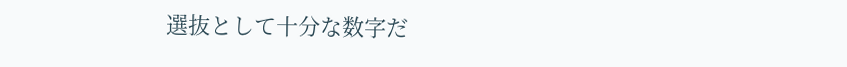選抜として十分な数字だ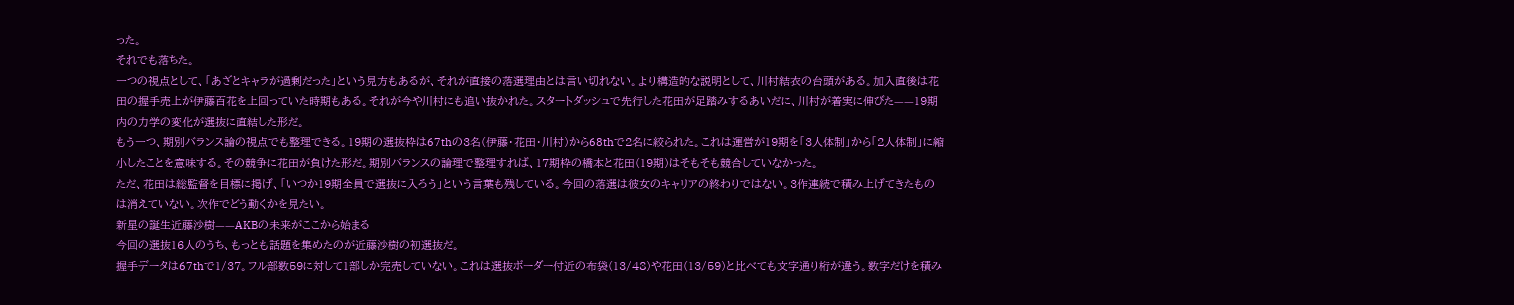った。
それでも落ちた。
一つの視点として、「あざとキャラが過剰だった」という見方もあるが、それが直接の落選理由とは言い切れない。より構造的な説明として、川村結衣の台頭がある。加入直後は花田の握手売上が伊藤百花を上回っていた時期もある。それが今や川村にも追い抜かれた。スタートダッシュで先行した花田が足踏みするあいだに、川村が着実に伸びた——19期内の力学の変化が選抜に直結した形だ。
もう一つ、期別バランス論の視点でも整理できる。19期の選抜枠は67thの3名(伊藤・花田・川村)から68thで2名に絞られた。これは運営が19期を「3人体制」から「2人体制」に縮小したことを意味する。その競争に花田が負けた形だ。期別バランスの論理で整理すれば、17期枠の橋本と花田(19期)はそもそも競合していなかった。
ただ、花田は総監督を目標に掲げ、「いつか19期全員で選抜に入ろう」という言葉も残している。今回の落選は彼女のキャリアの終わりではない。3作連続で積み上げてきたものは消えていない。次作でどう動くかを見たい。
新星の誕生近藤沙樹——AKBの未来がここから始まる
今回の選抜16人のうち、もっとも話題を集めたのが近藤沙樹の初選抜だ。
握手データは67thで1/37。フル部数59に対して1部しか完売していない。これは選抜ボーダー付近の布袋(13/48)や花田(13/59)と比べても文字通り桁が違う。数字だけを積み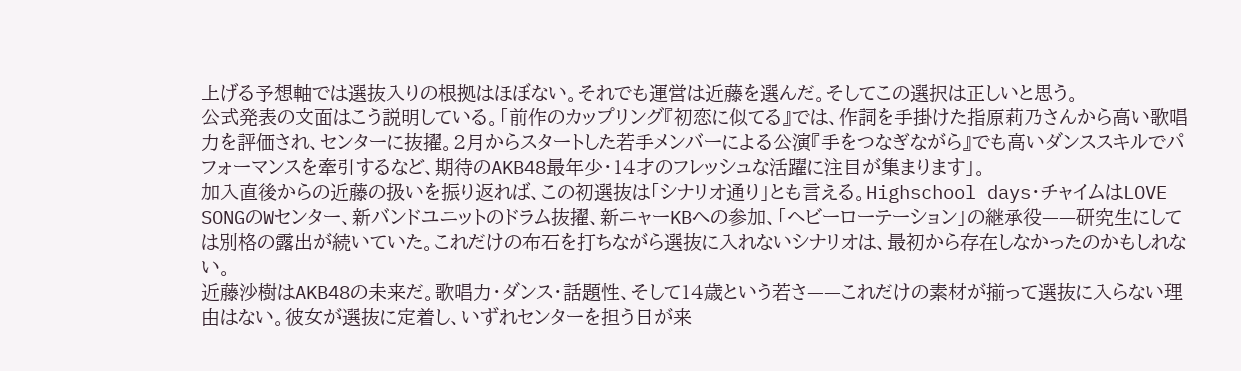上げる予想軸では選抜入りの根拠はほぼない。それでも運営は近藤を選んだ。そしてこの選択は正しいと思う。
公式発表の文面はこう説明している。「前作のカップリング『初恋に似てる』では、作詞を手掛けた指原莉乃さんから高い歌唱力を評価され、センターに抜擢。2月からスタートした若手メンバーによる公演『手をつなぎながら』でも高いダンススキルでパフォーマンスを牽引するなど、期待のAKB48最年少・14才のフレッシュな活躍に注目が集まります」。
加入直後からの近藤の扱いを振り返れば、この初選抜は「シナリオ通り」とも言える。Highschool days・チャイムはLOVE SONGのWセンター、新バンドユニットのドラム抜擢、新ニャーKBへの参加、「ヘビーローテーション」の継承役——研究生にしては別格の露出が続いていた。これだけの布石を打ちながら選抜に入れないシナリオは、最初から存在しなかったのかもしれない。
近藤沙樹はAKB48の未来だ。歌唱力・ダンス・話題性、そして14歳という若さ——これだけの素材が揃って選抜に入らない理由はない。彼女が選抜に定着し、いずれセンターを担う日が来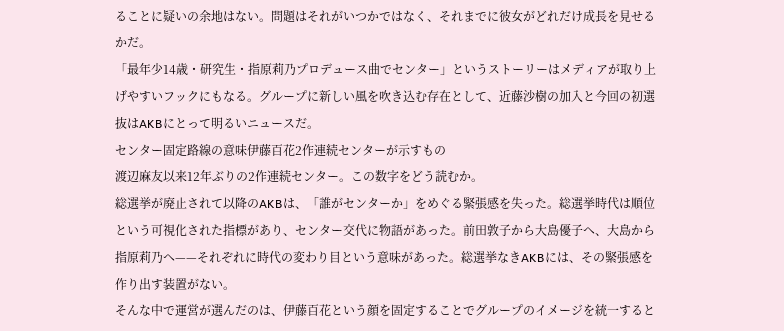ることに疑いの余地はない。問題はそれがいつかではなく、それまでに彼女がどれだけ成長を見せるかだ。
「最年少14歳・研究生・指原莉乃プロデュース曲でセンター」というストーリーはメディアが取り上げやすいフックにもなる。グループに新しい風を吹き込む存在として、近藤沙樹の加入と今回の初選抜はAKBにとって明るいニュースだ。
センター固定路線の意味伊藤百花2作連続センターが示すもの
渡辺麻友以来12年ぶりの2作連続センター。この数字をどう読むか。
総選挙が廃止されて以降のAKBは、「誰がセンターか」をめぐる緊張感を失った。総選挙時代は順位という可視化された指標があり、センター交代に物語があった。前田敦子から大島優子へ、大島から指原莉乃へ——それぞれに時代の変わり目という意味があった。総選挙なきAKBには、その緊張感を作り出す装置がない。
そんな中で運営が選んだのは、伊藤百花という顔を固定することでグループのイメージを統一すると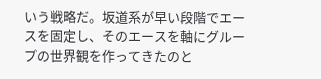いう戦略だ。坂道系が早い段階でエースを固定し、そのエースを軸にグループの世界観を作ってきたのと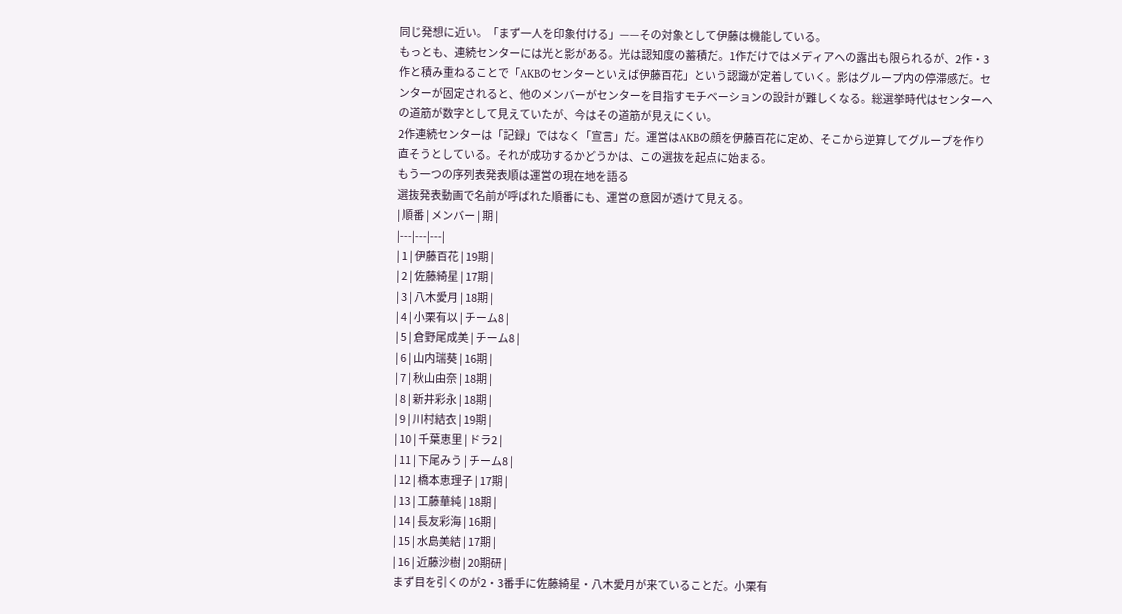同じ発想に近い。「まず一人を印象付ける」——その対象として伊藤は機能している。
もっとも、連続センターには光と影がある。光は認知度の蓄積だ。1作だけではメディアへの露出も限られるが、2作・3作と積み重ねることで「AKBのセンターといえば伊藤百花」という認識が定着していく。影はグループ内の停滞感だ。センターが固定されると、他のメンバーがセンターを目指すモチベーションの設計が難しくなる。総選挙時代はセンターへの道筋が数字として見えていたが、今はその道筋が見えにくい。
2作連続センターは「記録」ではなく「宣言」だ。運営はAKBの顔を伊藤百花に定め、そこから逆算してグループを作り直そうとしている。それが成功するかどうかは、この選抜を起点に始まる。
もう一つの序列表発表順は運営の現在地を語る
選抜発表動画で名前が呼ばれた順番にも、運営の意図が透けて見える。
| 順番 | メンバー | 期 |
|---|---|---|
| 1 | 伊藤百花 | 19期 |
| 2 | 佐藤綺星 | 17期 |
| 3 | 八木愛月 | 18期 |
| 4 | 小栗有以 | チーム8 |
| 5 | 倉野尾成美 | チーム8 |
| 6 | 山内瑞葵 | 16期 |
| 7 | 秋山由奈 | 18期 |
| 8 | 新井彩永 | 18期 |
| 9 | 川村結衣 | 19期 |
| 10 | 千葉恵里 | ドラ2 |
| 11 | 下尾みう | チーム8 |
| 12 | 橋本恵理子 | 17期 |
| 13 | 工藤華純 | 18期 |
| 14 | 長友彩海 | 16期 |
| 15 | 水島美結 | 17期 |
| 16 | 近藤沙樹 | 20期研 |
まず目を引くのが2・3番手に佐藤綺星・八木愛月が来ていることだ。小栗有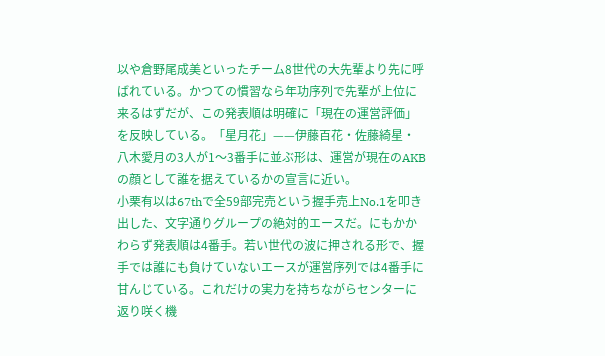以や倉野尾成美といったチーム8世代の大先輩より先に呼ばれている。かつての慣習なら年功序列で先輩が上位に来るはずだが、この発表順は明確に「現在の運営評価」を反映している。「星月花」——伊藤百花・佐藤綺星・八木愛月の3人が1〜3番手に並ぶ形は、運営が現在のAKBの顔として誰を据えているかの宣言に近い。
小栗有以は67thで全59部完売という握手売上No.1を叩き出した、文字通りグループの絶対的エースだ。にもかかわらず発表順は4番手。若い世代の波に押される形で、握手では誰にも負けていないエースが運営序列では4番手に甘んじている。これだけの実力を持ちながらセンターに返り咲く機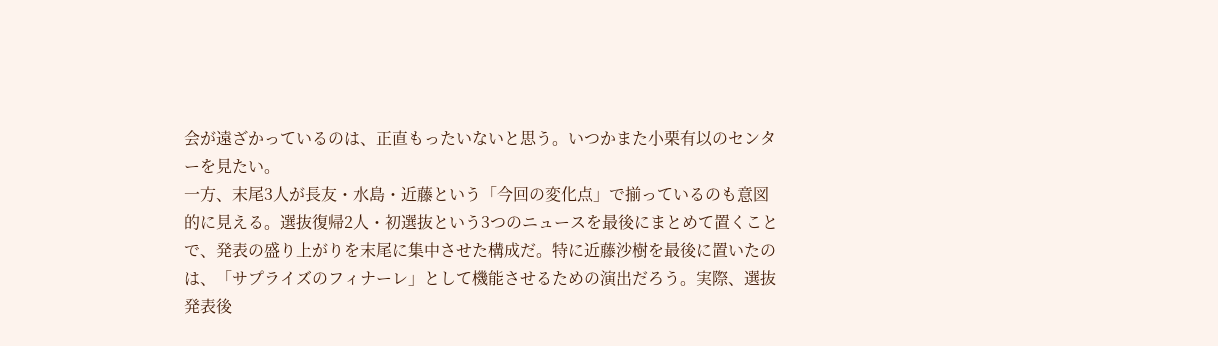会が遠ざかっているのは、正直もったいないと思う。いつかまた小栗有以のセンターを見たい。
一方、末尾3人が長友・水島・近藤という「今回の変化点」で揃っているのも意図的に見える。選抜復帰2人・初選抜という3つのニュースを最後にまとめて置くことで、発表の盛り上がりを末尾に集中させた構成だ。特に近藤沙樹を最後に置いたのは、「サプライズのフィナーレ」として機能させるための演出だろう。実際、選抜発表後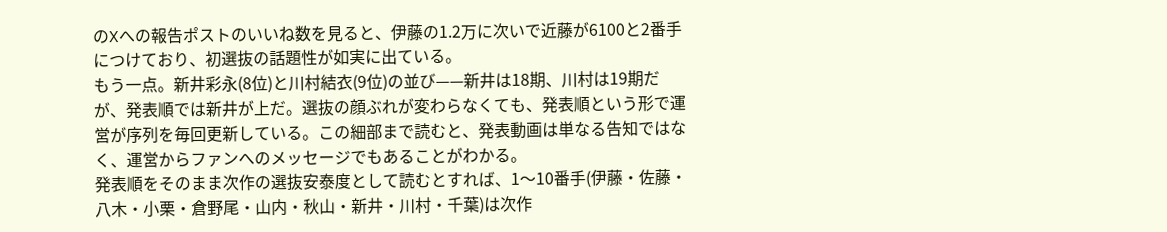のXへの報告ポストのいいね数を見ると、伊藤の1.2万に次いで近藤が6100と2番手につけており、初選抜の話題性が如実に出ている。
もう一点。新井彩永(8位)と川村結衣(9位)の並び——新井は18期、川村は19期だが、発表順では新井が上だ。選抜の顔ぶれが変わらなくても、発表順という形で運営が序列を毎回更新している。この細部まで読むと、発表動画は単なる告知ではなく、運営からファンへのメッセージでもあることがわかる。
発表順をそのまま次作の選抜安泰度として読むとすれば、1〜10番手(伊藤・佐藤・八木・小栗・倉野尾・山内・秋山・新井・川村・千葉)は次作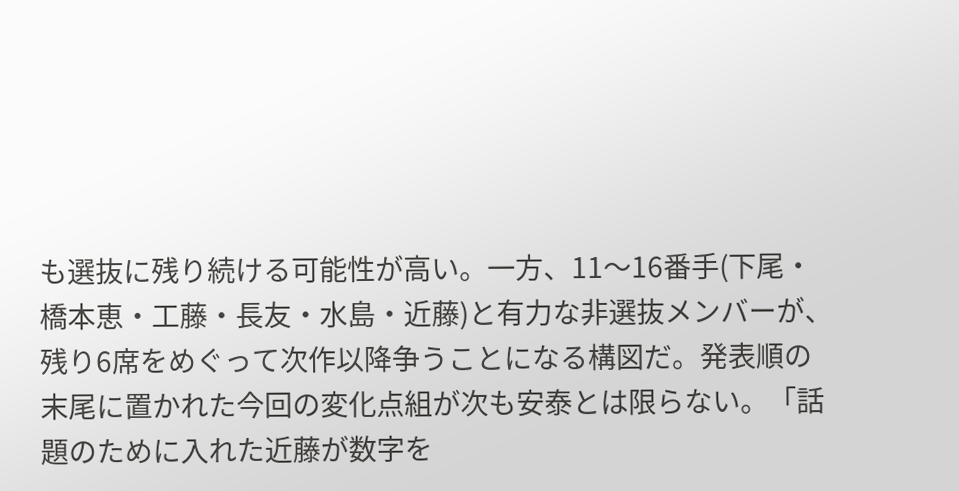も選抜に残り続ける可能性が高い。一方、11〜16番手(下尾・橋本恵・工藤・長友・水島・近藤)と有力な非選抜メンバーが、残り6席をめぐって次作以降争うことになる構図だ。発表順の末尾に置かれた今回の変化点組が次も安泰とは限らない。「話題のために入れた近藤が数字を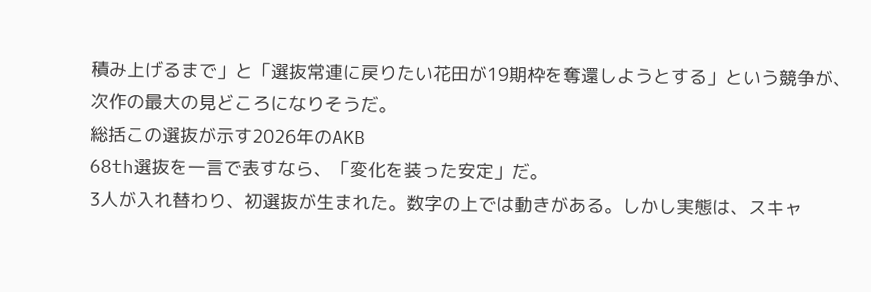積み上げるまで」と「選抜常連に戻りたい花田が19期枠を奪還しようとする」という競争が、次作の最大の見どころになりそうだ。
総括この選抜が示す2026年のAKB
68th選抜を一言で表すなら、「変化を装った安定」だ。
3人が入れ替わり、初選抜が生まれた。数字の上では動きがある。しかし実態は、スキャ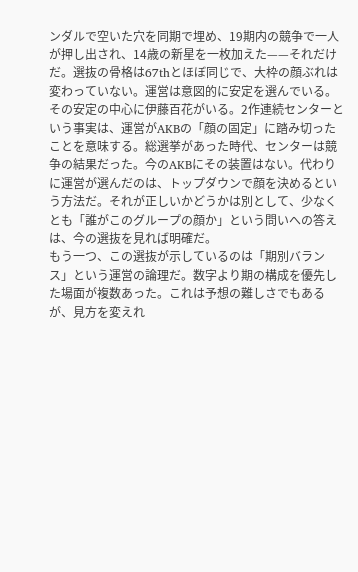ンダルで空いた穴を同期で埋め、19期内の競争で一人が押し出され、14歳の新星を一枚加えた——それだけだ。選抜の骨格は67thとほぼ同じで、大枠の顔ぶれは変わっていない。運営は意図的に安定を選んでいる。
その安定の中心に伊藤百花がいる。2作連続センターという事実は、運営がAKBの「顔の固定」に踏み切ったことを意味する。総選挙があった時代、センターは競争の結果だった。今のAKBにその装置はない。代わりに運営が選んだのは、トップダウンで顔を決めるという方法だ。それが正しいかどうかは別として、少なくとも「誰がこのグループの顔か」という問いへの答えは、今の選抜を見れば明確だ。
もう一つ、この選抜が示しているのは「期別バランス」という運営の論理だ。数字より期の構成を優先した場面が複数あった。これは予想の難しさでもあるが、見方を変えれ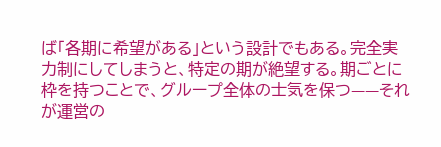ば「各期に希望がある」という設計でもある。完全実力制にしてしまうと、特定の期が絶望する。期ごとに枠を持つことで、グループ全体の士気を保つ——それが運営の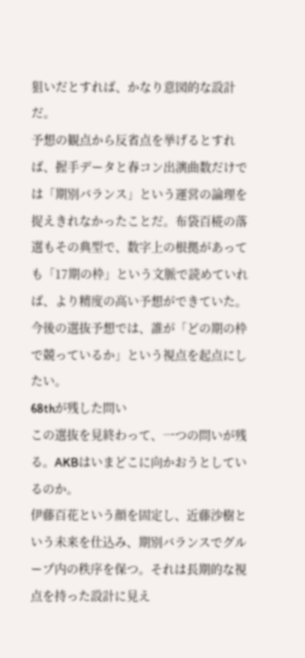狙いだとすれば、かなり意図的な設計だ。
予想の観点から反省点を挙げるとすれば、握手データと春コン出演曲数だけでは「期別バランス」という運営の論理を捉えきれなかったことだ。布袋百椛の落選もその典型で、数字上の根拠があっても「17期の枠」という文脈で読めていれば、より精度の高い予想ができていた。今後の選抜予想では、誰が「どの期の枠で競っているか」という視点を起点にしたい。
68thが残した問い
この選抜を見終わって、一つの問いが残る。AKBはいまどこに向かおうとしているのか。
伊藤百花という顔を固定し、近藤沙樹という未来を仕込み、期別バランスでグループ内の秩序を保つ。それは長期的な視点を持った設計に見え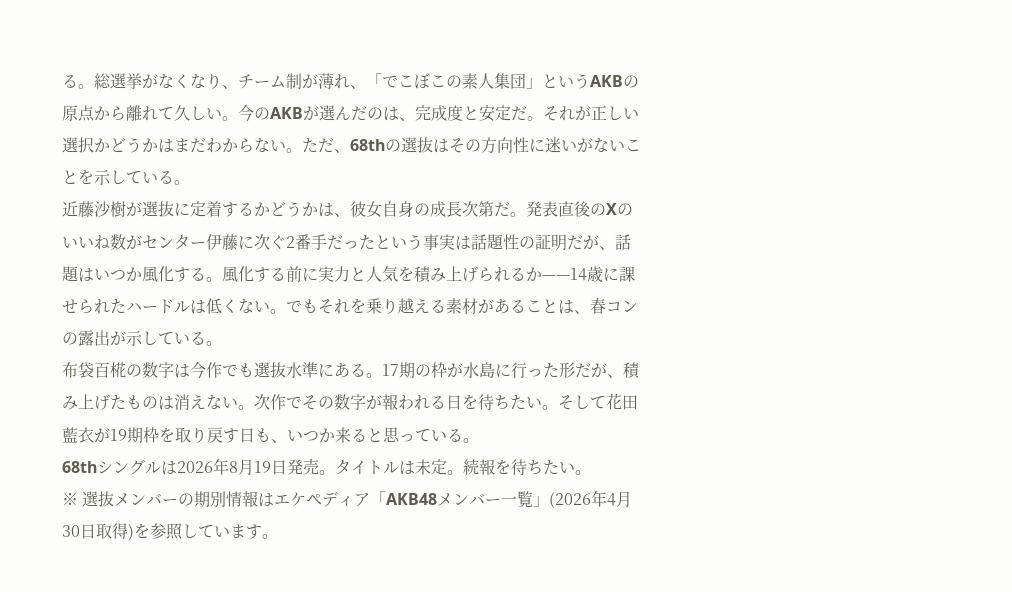る。総選挙がなくなり、チーム制が薄れ、「でこぼこの素人集団」というAKBの原点から離れて久しい。今のAKBが選んだのは、完成度と安定だ。それが正しい選択かどうかはまだわからない。ただ、68thの選抜はその方向性に迷いがないことを示している。
近藤沙樹が選抜に定着するかどうかは、彼女自身の成長次第だ。発表直後のXのいいね数がセンター伊藤に次ぐ2番手だったという事実は話題性の証明だが、話題はいつか風化する。風化する前に実力と人気を積み上げられるか——14歳に課せられたハードルは低くない。でもそれを乗り越える素材があることは、春コンの露出が示している。
布袋百椛の数字は今作でも選抜水準にある。17期の枠が水島に行った形だが、積み上げたものは消えない。次作でその数字が報われる日を待ちたい。そして花田藍衣が19期枠を取り戻す日も、いつか来ると思っている。
68thシングルは2026年8月19日発売。タイトルは未定。続報を待ちたい。
※ 選抜メンバーの期別情報はエケペディア「AKB48メンバー一覧」(2026年4月30日取得)を参照しています。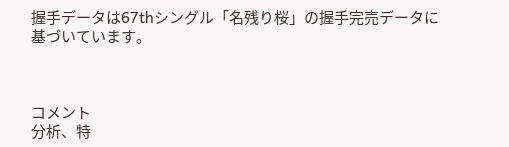握手データは67thシングル「名残り桜」の握手完売データに基づいています。



コメント
分析、特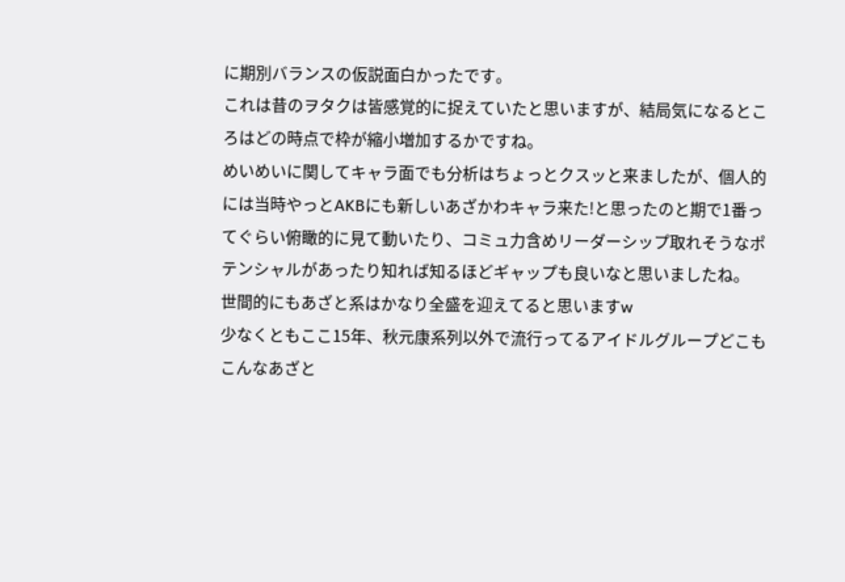に期別バランスの仮説面白かったです。
これは昔のヲタクは皆感覚的に捉えていたと思いますが、結局気になるところはどの時点で枠が縮小増加するかですね。
めいめいに関してキャラ面でも分析はちょっとクスッと来ましたが、個人的には当時やっとAKBにも新しいあざかわキャラ来た!と思ったのと期で1番ってぐらい俯瞰的に見て動いたり、コミュ力含めリーダーシップ取れそうなポテンシャルがあったり知れば知るほどギャップも良いなと思いましたね。
世間的にもあざと系はかなり全盛を迎えてると思いますw
少なくともここ15年、秋元康系列以外で流行ってるアイドルグループどこもこんなあざと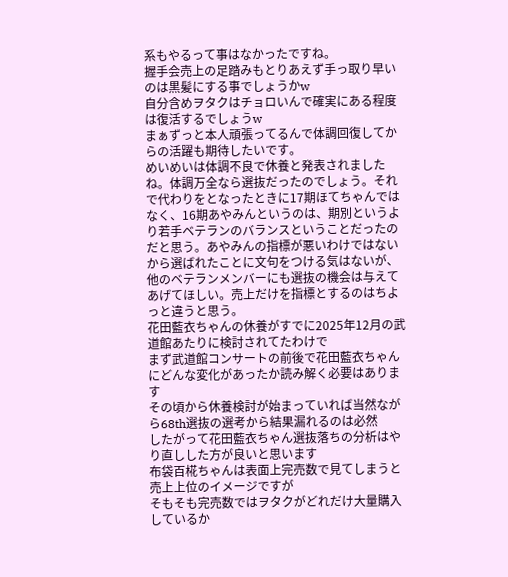系もやるって事はなかったですね。
握手会売上の足踏みもとりあえず手っ取り早いのは黒髪にする事でしょうかw
自分含めヲタクはチョロいんで確実にある程度は復活するでしょうw
まぁずっと本人頑張ってるんで体調回復してからの活躍も期待したいです。
めいめいは体調不良で休養と発表されましたね。体調万全なら選抜だったのでしょう。それで代わりをとなったときに17期ほてちゃんではなく、16期あやみんというのは、期別というより若手ベテランのバランスということだったのだと思う。あやみんの指標が悪いわけではないから選ばれたことに文句をつける気はないが、他のベテランメンバーにも選抜の機会は与えてあげてほしい。売上だけを指標とするのはちよっと違うと思う。
花田藍衣ちゃんの休養がすでに2025年12月の武道館あたりに検討されてたわけで
まず武道館コンサートの前後で花田藍衣ちゃんにどんな変化があったか読み解く必要はあります
その頃から休養検討が始まっていれば当然ながら68th選抜の選考から結果漏れるのは必然
したがって花田藍衣ちゃん選抜落ちの分析はやり直しした方が良いと思います
布袋百椛ちゃんは表面上完売数で見てしまうと
売上上位のイメージですが
そもそも完売数ではヲタクがどれだけ大量購入しているか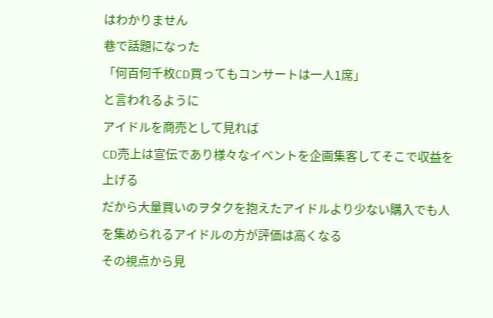はわかりません
巷で話題になった
「何百何千枚CD買ってもコンサートは一人1席」
と言われるように
アイドルを商売として見れば
CD売上は宣伝であり様々なイベントを企画集客してそこで収益を上げる
だから大量買いのヲタクを抱えたアイドルより少ない購入でも人を集められるアイドルの方が評価は高くなる
その視点から見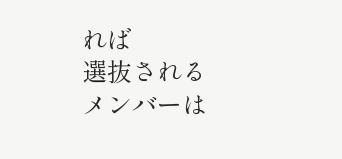れば
選抜されるメンバーは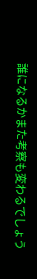誰になるかまた考察も変わるでしょう